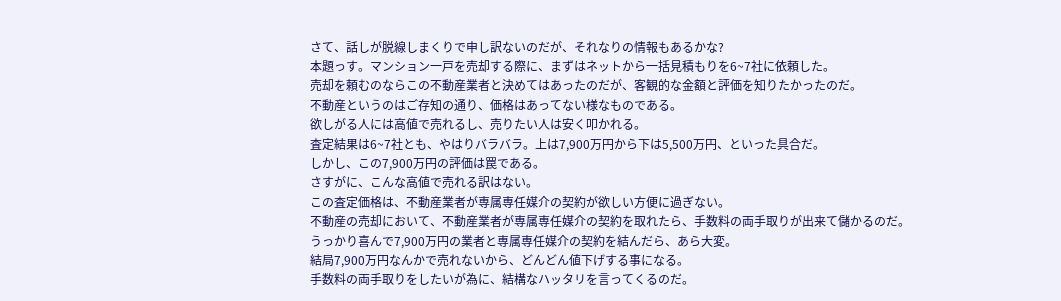さて、話しが脱線しまくりで申し訳ないのだが、それなりの情報もあるかな?
本題っす。マンション一戸を売却する際に、まずはネットから一括見積もりを6~7社に依頼した。
売却を頼むのならこの不動産業者と決めてはあったのだが、客観的な金額と評価を知りたかったのだ。
不動産というのはご存知の通り、価格はあってない様なものである。
欲しがる人には高値で売れるし、売りたい人は安く叩かれる。
査定結果は6~7社とも、やはりバラバラ。上は7,900万円から下は5,500万円、といった具合だ。
しかし、この7,900万円の評価は罠である。
さすがに、こんな高値で売れる訳はない。
この査定価格は、不動産業者が専属専任媒介の契約が欲しい方便に過ぎない。
不動産の売却において、不動産業者が専属専任媒介の契約を取れたら、手数料の両手取りが出来て儲かるのだ。
うっかり喜んで7,900万円の業者と専属専任媒介の契約を結んだら、あら大変。
結局7,900万円なんかで売れないから、どんどん値下げする事になる。
手数料の両手取りをしたいが為に、結構なハッタリを言ってくるのだ。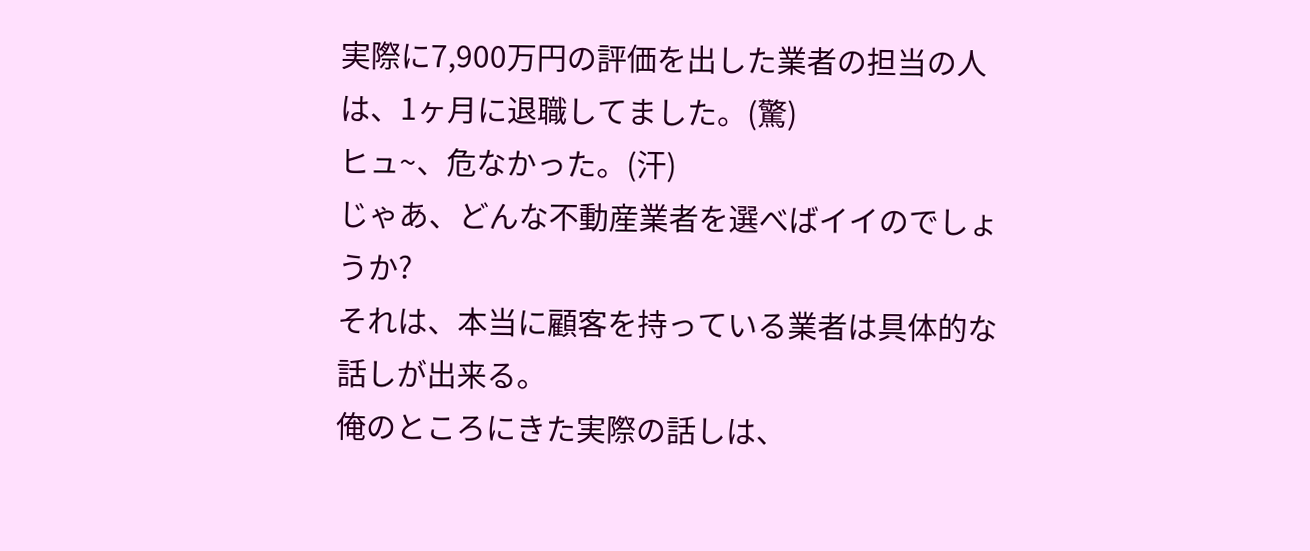実際に7,900万円の評価を出した業者の担当の人は、1ヶ月に退職してました。(驚)
ヒュ~、危なかった。(汗)
じゃあ、どんな不動産業者を選べばイイのでしょうか?
それは、本当に顧客を持っている業者は具体的な話しが出来る。
俺のところにきた実際の話しは、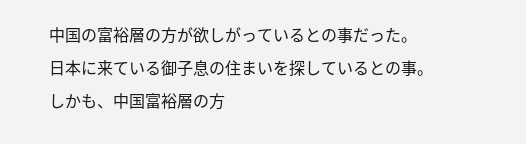中国の富裕層の方が欲しがっているとの事だった。
日本に来ている御子息の住まいを探しているとの事。
しかも、中国富裕層の方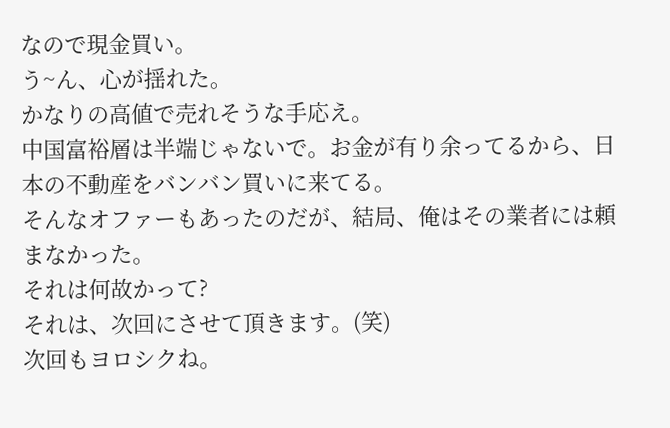なので現金買い。
う~ん、心が揺れた。
かなりの高値で売れそうな手応え。
中国富裕層は半端じゃないで。お金が有り余ってるから、日本の不動産をバンバン買いに来てる。
そんなオファーもあったのだが、結局、俺はその業者には頼まなかった。
それは何故かって?
それは、次回にさせて頂きます。(笑)
次回もヨロシクね。